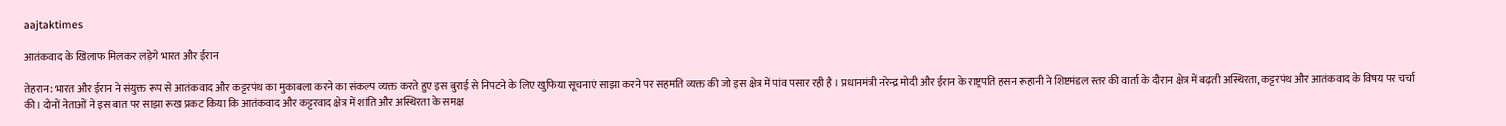aajtaktimes

आतंकवाद के खिलाफ मिलकर लड़ेगे भारत और ईरान

तेहरान: भारत और ईरान ने संयुक्त रूप से आतंकवाद और कट्टरपंथ का मुकाबला करने का संकल्प व्यक्त करते हुए इस बुराई से निपटने के लिए खुफिया सूचनाएं साझा करने पर सहमति व्यक्त की जो इस क्षेत्र में पांव पसार रही है । प्रधानमंत्री नरेन्द्र मोदी और ईरान के राष्ट्रपति हसन रूहानी ने शिष्टमंडल स्तर की वार्ता के दौरान क्षेत्र में बढ़ती अस्थिरता, कट्टरपंथ और आतंकवाद के विषय पर चर्चा की। दोनों नेताओं ने इस बात पर साझा रूख प्रकट किया कि आतंकवाद और कट्टरवाद क्षेत्र में शांति और अस्थिरता के समक्ष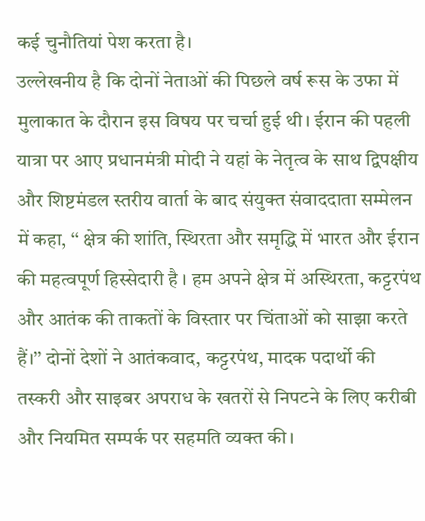कई चुनौतियां पेश करता है।
उल्लेखनीय है कि दोनों नेताओं की पिछले वर्ष रूस के उफा में मुलाकात के दौरान इस विषय पर चर्चा हुई थी। ईरान की पहली यात्रा पर आए प्रधानमंत्री मोदी ने यहां के नेतृत्व के साथ द्विपक्षीय और शिष्टमंडल स्तरीय वार्ता के बाद संयुक्त संवाददाता सम्मेलन में कहा, ‘‘ क्षेत्र की शांति, स्थिरता और समृद्धि में भारत और ईरान की महत्वपूर्ण हिस्सेदारी है । हम अपने क्षेत्र में अस्थिरता, कट्टरपंथ और आतंक की ताकतों के विस्तार पर चिंताओं को साझा करते हैं।’’ दोनों देशों ने आतंकवाद, कट्टरपंथ, मादक पदार्थो की तस्करी और साइबर अपराध के खतरों से निपटने के लिए करीबी और नियमित सम्पर्क पर सहमति व्यक्त की।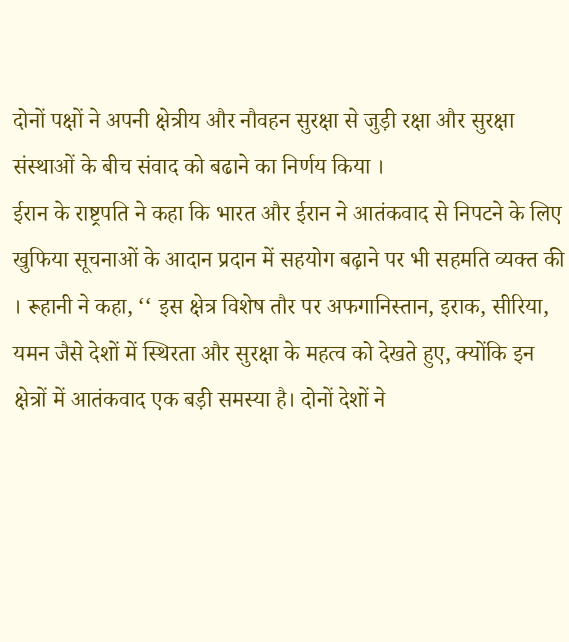दोनों पक्षों ने अपनी क्षेत्रीय और नौवहन सुरक्षा से जुड़ी रक्षा और सुरक्षा संस्थाओं के बीच संवाद को बढाने का निर्णय किया ।
ईरान के राष्ट्रपति ने कहा कि भारत और ईरान ने आतंकवाद से निपटने के लिए खुफिया सूचनाओं के आदान प्रदान में सहयोग बढ़ाने पर भी सहमति व्यक्त की । रूहानी ने कहा, ‘‘ इस क्षेत्र विशेष तौर पर अफगानिस्तान, इराक, सीरिया, यमन जैसे देशों में स्थिरता और सुरक्षा के महत्व को देखते हुए, क्योंकि इन क्षेत्रों में आतंकवाद एक बड़ी समस्या है। दोनों देशों ने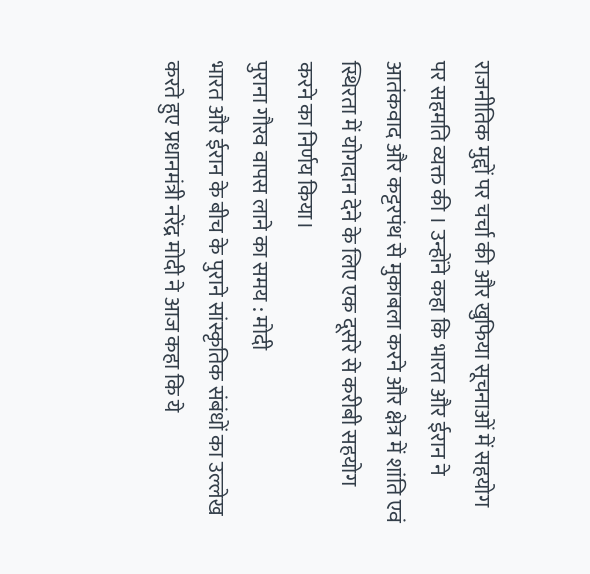राजनीतिक मुद्दों पर चर्चा की और खुफिया सूचनाओं में सहयोग पर सहमति व्यक्त की । उन्होंने कहा कि भारत और ईरान ने आतंकवाद और कट्टरपंथ से मुकाबला करने और क्षेत्र में शांति एवं स्थिरता में योगदान देने के लिए एक दूसरे से करीबी सहयोग करने का निर्णय किया।
पुराना गौरव वापस लाने का समय : मोदी
भारत और ईरान के बीच के पुराने सांस्कृतिक संबंधों का उल्लेख करते हुए प्रधानमंत्री नरेंद्र मोदी ने आज कहा कि ये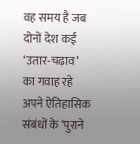वह समय है जब दोनों देश कई ‘उतार-चढ़ाव’ का गवाह रहे अपने ऐतिहासिक संबंधों के ‘पुराने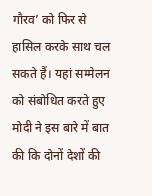गौरव’ को फिर से हासिल करके साथ चल सकते हैं। यहां सम्मेलन को संबोधित करते हुए मोदी ने इस बारे में बात की कि दोनों देशों की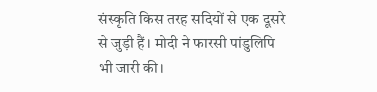संस्कृति किस तरह सदियों से एक दूसरे से जुड़ी हैं। मोदी ने फारसी पांडुलिपि भी जारी की।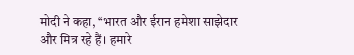मोदी ने कहा, ‘‘भारत और ईरान हमेशा साझेदार और मित्र रहे हैं। हमारे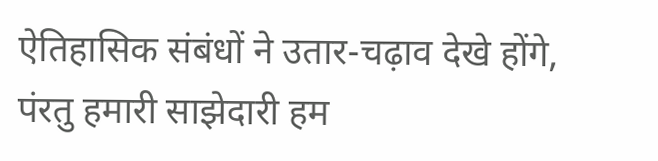ऐतिहासिक संबंधों ने उतार-चढ़ाव देखे होंगे, पंरतु हमारी साझेदारी हम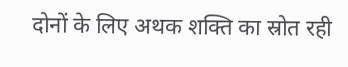दोनों के लिए अथक शक्ति का स्रोत रही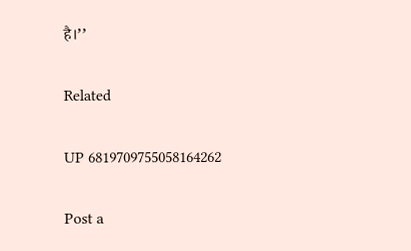है।’’

Related

UP 6819709755058164262

Post a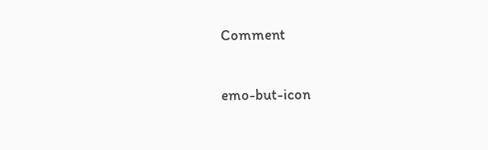Comment

emo-but-icon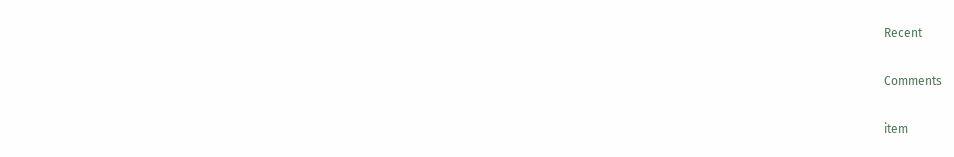Recent

Comments

item